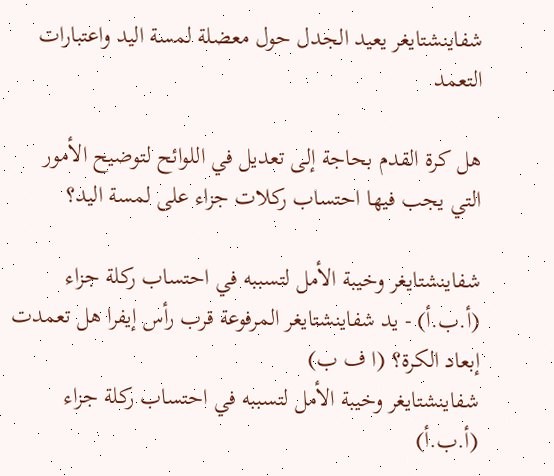شفاينشتايغر يعيد الجدل حول معضلة لمسة اليد واعتبارات التعمد

هل كرة القدم بحاجة إلى تعديل في اللوائح لتوضيح الأمور التي يجب فيها احتساب ركلات جزاء على لمسة اليد؟

شفاينشتايغر وخيبة الأمل لتسببه في احتساب ركلة جزاء (أ.ب.أ) - يد شفاينشتايغر المرفوعة قرب رأس إيفرا هل تعمدت إبعاد الكرة؟ (ا ف ب)
شفاينشتايغر وخيبة الأمل لتسببه في احتساب ركلة جزاء (أ.ب.أ)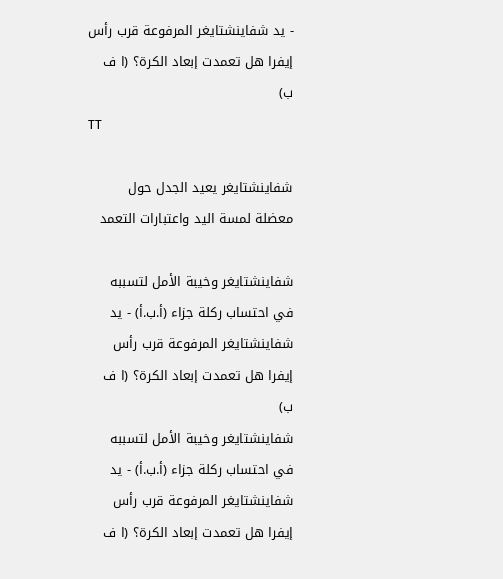- يد شفاينشتايغر المرفوعة قرب رأس إيفرا هل تعمدت إبعاد الكرة؟ (ا ف ب)
TT

شفاينشتايغر يعيد الجدل حول معضلة لمسة اليد واعتبارات التعمد

شفاينشتايغر وخيبة الأمل لتسببه في احتساب ركلة جزاء (أ.ب.أ) - يد شفاينشتايغر المرفوعة قرب رأس إيفرا هل تعمدت إبعاد الكرة؟ (ا ف ب)
شفاينشتايغر وخيبة الأمل لتسببه في احتساب ركلة جزاء (أ.ب.أ) - يد شفاينشتايغر المرفوعة قرب رأس إيفرا هل تعمدت إبعاد الكرة؟ (ا ف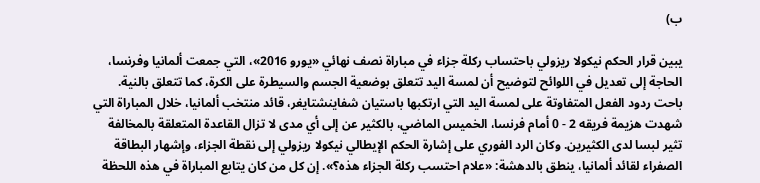ب)

يبين قرار الحكم نيكولا ريزولي باحتساب ركلة جزاء في مباراة نصف نهائي «يورو 2016»، التي جمعت ألمانيا وفرنسا، الحاجة إلى تعديل في اللوائح لتوضيح أن لمسة اليد تتعلق بوضعية الجسم والسيطرة على الكرة، كما تتعلق بالنية.
باحت ردود الفعل المتفاوتة على لمسة اليد التي ارتكبها باستيان شفاينشتايغر، قائد منتخب ألمانيا، خلال المباراة التي شهدت هزيمة فريقه 2 - 0 أمام فرنسا، الخميس الماضي، بالكثير عن إلى أي مدى لا تزال القاعدة المتعلقة بالمخالفة تثير لبسا لدى الكثيرين. وكان الرد الفوري على إشارة الحكم الإيطالي نيكولا ريزولي إلى نقطة الجزاء، وإشهار البطاقة الصفراء لقائد ألمانيا، ينطق بالدهشة: «علام احتسب ركلة الجزاء هذه؟». إن كل من كان يتابع المباراة في هذه اللحظة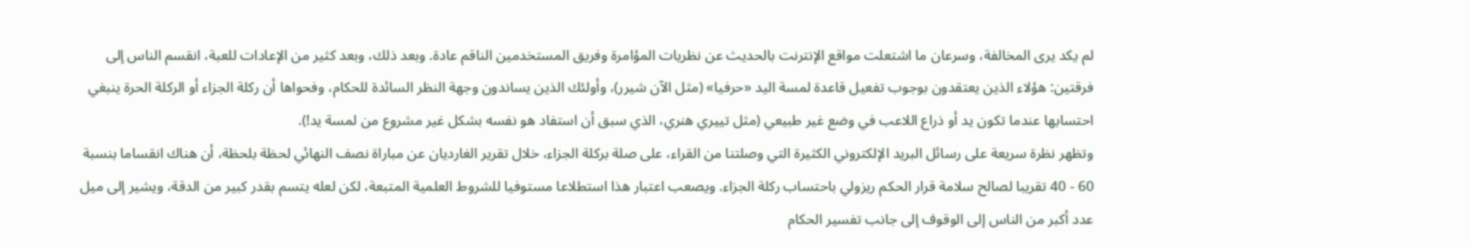لم يكد يرى المخالفة، وسرعان ما اشتعلت مواقع الإنترنت بالحديث عن نظريات المؤامرة وفريق المستخدمين الناقم عادة. وبعد ذلك، وبعد كثير من الإعادات للعبة، انقسم الناس إلى فرقتين: هؤلاء الذين يعتقدون بوجوب تفعيل قاعدة لمسة اليد «حرفيا» (مثل الآن شيرر)، وأولئك الذين يساندون وجهة النظر السائدة للحكام، وفحواها أن ركلة الجزاء أو الركلة الحرة ينبغي احتسابها عندما تكون يد أو ذراع اللاعب في وضع غير طبيعي (مثل تييري هنري، الذي سبق أن استفاد هو نفسه بشكل غير مشروع من لمسة يد!).
وتظهر نظرة سريعة على رسائل البريد الإلكتروني الكثيرة التي وصلتنا من القراء، على صلة بركلة الجزاء، خلال تقرير الغارديان عن مباراة نصف النهائي لحظة بلحظة، أن هناك انقساما بنسبة 60 - 40 تقريبا لصالح سلامة قرار الحكم ريزولي باحتساب ركلة الجزاء. ويصعب اعتبار هذا استطلاعا مستوفيا للشروط العلمية المتبعة، لكن لعله يتسم بقدر كبير من الدقة، ويشير إلى ميل عدد أكبر من الناس إلى الوقوف إلى جانب تفسير الحكام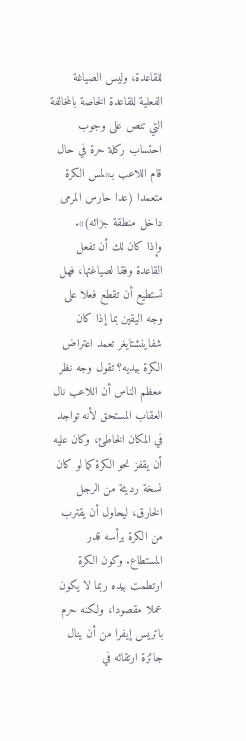للقاعدة، وليس الصياغة الفعلية للقاعدة الخاصة بالمخالفة التي تنص على وجوب احتساب ركلة حرة في حال قام اللاعب بـ«لمس الكرة متعمدا (عدا حارس المرمى داخل منطقة جزائه)».
وإذا كان لك أن تفعل القاعدة وفقا لصياغتها، فهل تستطيع أن تقطع فعلا على وجه اليقين بما إذا كان شفاينشتايغر تعمد اعتراض الكرة بيديه؟ تقول وجه نظر معظم الناس أن اللاعب نال العقاب المستحق لأنه تواجد في المكان الخاطئ، وكان عليه أن يقفز نحو الكرة كما لو كان نسخة رديئة من الرجل الخارق، ليحاول أن يقترب من الكرة برأسه قدر المستطاع. وكون الكرة ارتطمت بيده ربما لا يكون عملا مقصودا، ولكنه حرم باتريس إيفرا من أن ينال جائزة ارتقائه في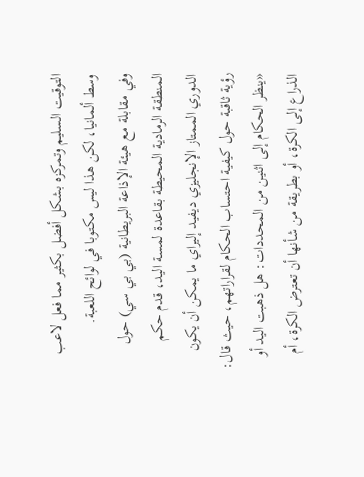التوقيت السليم وتمركزه بشكل أفضل بكثير مما فعل لاعب وسط ألمانيا، لكن هذا ليس مكتوبا في لوائح اللعبة.
وفي مقابلة مع هيئة الإذاعة البريطانية (بي بي سي) حول المنطقة الرمادية المحيطة بقاعدة لمسة اليد، قدم حكم الدوري الممتاز الإنجليزي ديفيد إليراي ما يمكن أن يكون رؤية ثاقبة حول كيفية احتساب الحكام لقراراتهم، حيث قال: «ينظر الحكام إلى اثنين من المحددات: هل ذهبت اليد أو الذراع إلى الكرة، أو بطريقة من شأنها أن تعترض الكرة، أم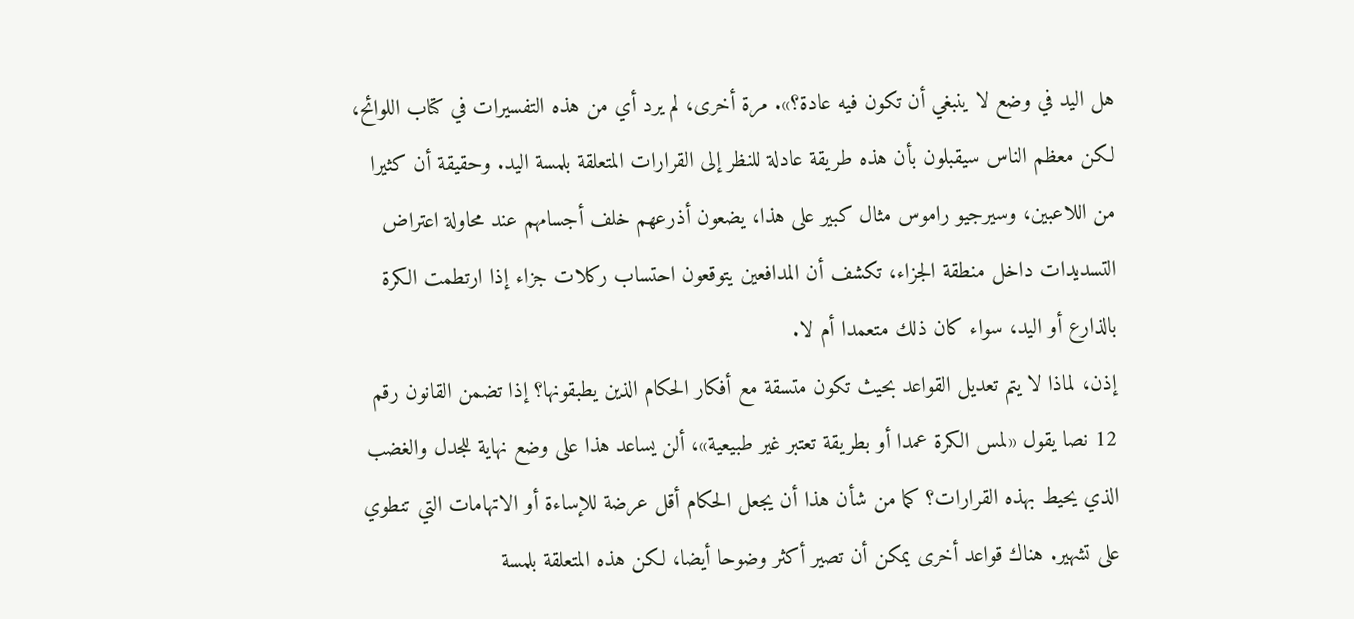هل اليد في وضع لا ينبغي أن تكون فيه عادة؟». مرة أخرى، لم يرد أي من هذه التفسيرات في كتاب اللوائح، لكن معظم الناس سيقبلون بأن هذه طريقة عادلة للنظر إلى القرارات المتعلقة بلمسة اليد. وحقيقة أن كثيرا من اللاعبين، وسيرجيو راموس مثال كبير على هذا، يضعون أذرعهم خلف أجسامهم عند محاولة اعتراض التسديدات داخل منطقة الجزاء، تكشف أن المدافعين يتوقعون احتساب ركلات جزاء إذا ارتطمت الكرة بالذارع أو اليد، سواء كان ذلك متعمدا أم لا.
إذن، لماذا لا يتم تعديل القواعد بحيث تكون متسقة مع أفكار الحكام الذين يطبقونها؟ إذا تضمن القانون رقم 12 نصا يقول «لمس الكرة عمدا أو بطريقة تعتبر غير طبيعية»، ألن يساعد هذا على وضع نهاية للجدل والغضب الذي يحيط بهذه القرارات؟ كما من شأن هذا أن يجعل الحكام أقل عرضة للإساءة أو الاتهامات التي تنطوي على تشهير. هناك قواعد أخرى يمكن أن تصير أكثر وضوحا أيضا، لكن هذه المتعلقة بلمسة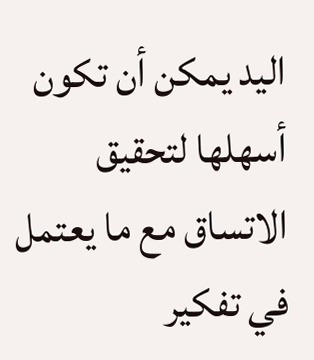اليد يمكن أن تكون أسهلها لتحقيق الاتساق مع ما يعتمل في تفكير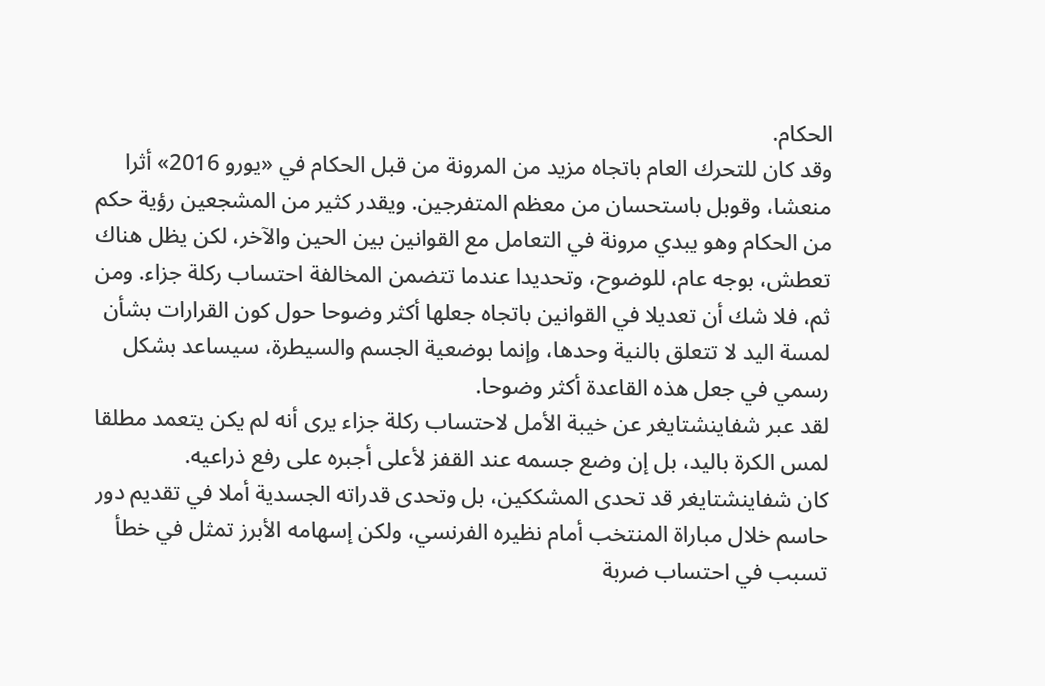الحكام.
وقد كان للتحرك العام باتجاه مزيد من المرونة من قبل الحكام في «يورو 2016» أثرا منعشا، وقوبل باستحسان من معظم المتفرجين. ويقدر كثير من المشجعين رؤية حكم من الحكام وهو يبدي مرونة في التعامل مع القوانين بين الحين والآخر، لكن يظل هناك تعطش، بوجه عام، للوضوح، وتحديدا عندما تتضمن المخالفة احتساب ركلة جزاء. ومن ثم، فلا شك أن تعديلا في القوانين باتجاه جعلها أكثر وضوحا حول كون القرارات بشأن لمسة اليد لا تتعلق بالنية وحدها، وإنما بوضعية الجسم والسيطرة، سيساعد بشكل رسمي في جعل هذه القاعدة أكثر وضوحا.
لقد عبر شفاينشتايغر عن خيبة الأمل لاحتساب ركلة جزاء يرى أنه لم يكن يتعمد مطلقا لمس الكرة باليد، بل إن وضع جسمه عند القفز لأعلى أجبره على رفع ذراعيه.
كان شفاينشتايغر قد تحدى المشككين، بل وتحدى قدراته الجسدية أملا في تقديم دور حاسم خلال مباراة المنتخب أمام نظيره الفرنسي، ولكن إسهامه الأبرز تمثل في خطأ تسبب في احتساب ضربة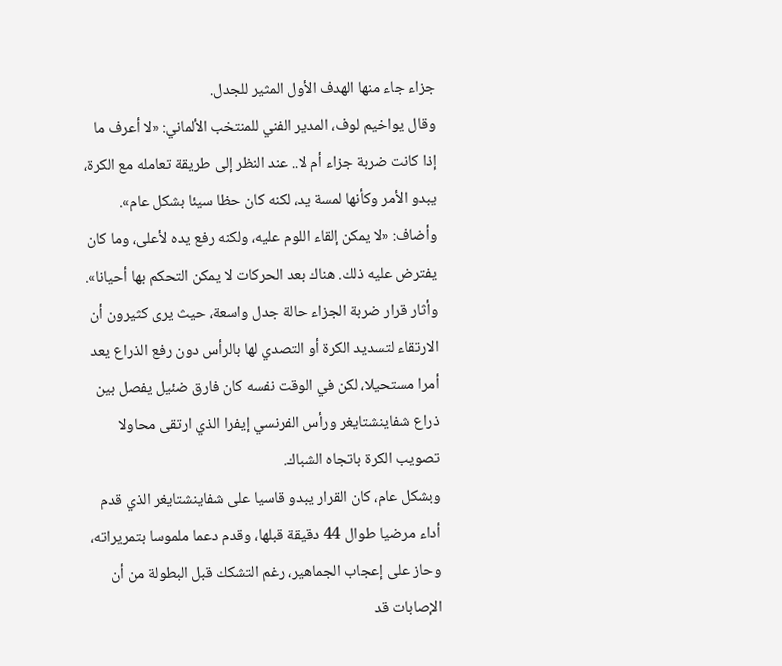جزاء جاء منها الهدف الأول المثير للجدل.
وقال يواخيم لوف، المدير الفني للمنتخب الألماني: «لا أعرف ما إذا كانت ضربة جزاء أم لا.. عند النظر إلى طريقة تعامله مع الكرة، يبدو الأمر وكأنها لمسة يد، لكنه كان حظا سيئا بشكل عام».
وأضاف: «لا يمكن إلقاء اللوم عليه، ولكنه رفع يده لأعلى، وما كان يفترض عليه ذلك. هناك بعد الحركات لا يمكن التحكم بها أحيانا».
وأثار قرار ضربة الجزاء حالة جدل واسعة، حيث يرى كثيرون أن الارتقاء لتسديد الكرة أو التصدي لها بالرأس دون رفع الذراع يعد أمرا مستحيلا، لكن في الوقت نفسه كان فارق ضئيل يفصل بين ذراع شفاينشتايغر ورأس الفرنسي إيفرا الذي ارتقى محاولا تصويب الكرة باتجاه الشباك.
وبشكل عام، كان القرار يبدو قاسيا على شفاينشتايغر الذي قدم أداء مرضيا طوال 44 دقيقة قبلها، وقدم دعما ملموسا بتمريراته، وحاز على إعجاب الجماهير، رغم التشكك قبل البطولة من أن الإصابات قد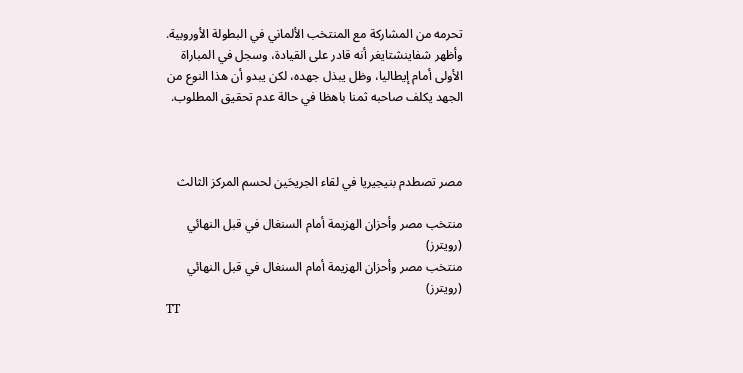تحرمه من المشاركة مع المنتخب الألماني في البطولة الأوروبية. وأظهر شفاينشتايغر أنه قادر على القيادة، وسجل في المباراة الأولى أمام إيطاليا، وظل يبذل جهده، لكن يبدو أن هذا النوع من الجهد يكلف صاحبه ثمنا باهظا في حالة عدم تحقيق المطلوب.



مصر تصطدم بنيجيريا في لقاء الجريحَين لحسم المركز الثالث

منتخب مصر وأحزان الهزيمة أمام السنغال في قبل النهائي (رويترز)
منتخب مصر وأحزان الهزيمة أمام السنغال في قبل النهائي (رويترز)
TT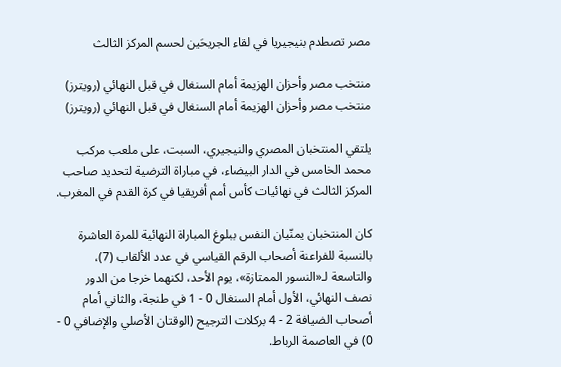مصر تصطدم بنيجيريا في لقاء الجريحَين لحسم المركز الثالث

منتخب مصر وأحزان الهزيمة أمام السنغال في قبل النهائي (رويترز)
منتخب مصر وأحزان الهزيمة أمام السنغال في قبل النهائي (رويترز)

يلتقي المنتخبان المصري والنيجيري، السبت، على ملعب مركب محمد الخامس في الدار البيضاء، في مباراة الترضية لتحديد صاحب المركز الثالث في نهائيات كأس أمم أفريقيا في كرة القدم في المغرب.

كان المنتخبان يمنّيان النفس ببلوغ المباراة النهائية للمرة العاشرة بالنسبة للفراعنة أصحاب الرقم القياسي في عدد الألقاب (7)، والتاسعة لـ«النسور الممتازة»، يوم الأحد، لكنهما خرجا من الدور نصف النهائي، الأول أمام السنغال 0 - 1 في طنجة، والثاني أمام أصحاب الضيافة 2 - 4 بركلات الترجيح (الوقتان الأصلي والإضافي 0 - 0) في العاصمة الرباط.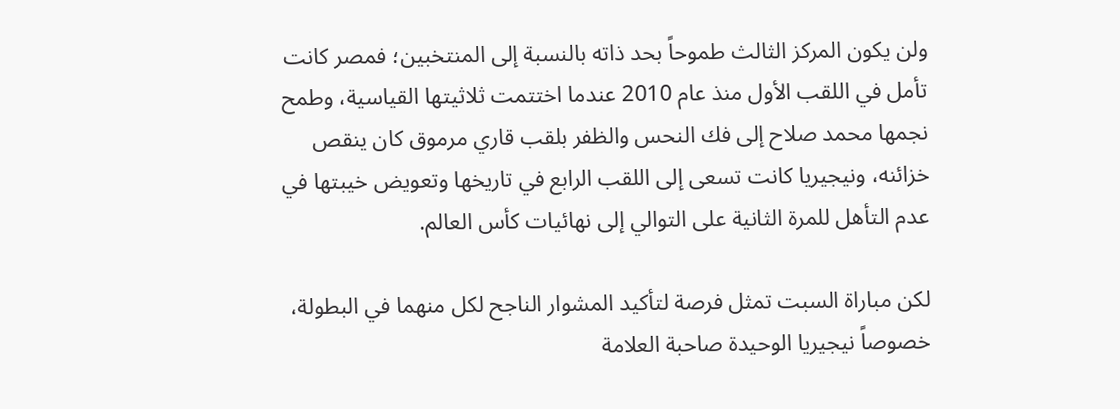ولن يكون المركز الثالث طموحاً بحد ذاته بالنسبة إلى المنتخبين؛ فمصر كانت تأمل في اللقب الأول منذ عام 2010 عندما اختتمت ثلاثيتها القياسية، وطمح نجمها محمد صلاح إلى فك النحس والظفر بلقب قاري مرموق كان ينقص خزائنه، ونيجيريا كانت تسعى إلى اللقب الرابع في تاريخها وتعويض خيبتها في عدم التأهل للمرة الثانية على التوالي إلى نهائيات كأس العالم.

لكن مباراة السبت تمثل فرصة لتأكيد المشوار الناجح لكل منهما في البطولة، خصوصاً نيجيريا الوحيدة صاحبة العلامة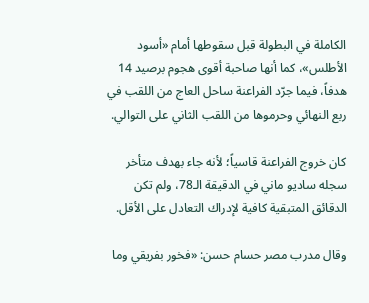الكاملة في البطولة قبل سقوطها أمام «أسود الأطلس»، كما أنها صاحبة أقوى هجوم برصيد 14 هدفاً، فيما جرّد الفراعنة ساحل العاج من اللقب في ربع النهائي وحرموها من اللقب الثاني على التوالي.

كان خروج الفراعنة قاسياً؛ لأنه جاء بهدف متأخر سجله ساديو ماني في الدقيقة الـ78، ولم تكن الدقائق المتبقية كافية لإدراك التعادل على الأقل.

وقال مدرب مصر حسام حسن: «فخور بفريقي وما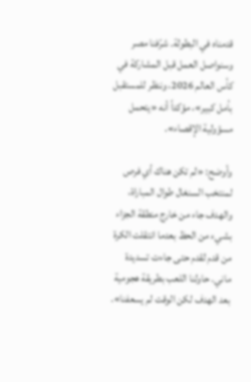قدمناه في البطولة. شرّفنا مصر وسنواصل العمل قبل المشاركة في كأس العالم 2026، وننظر للمستقبل بأمل كبير»، مؤكداً أنه «يتحمل مسؤولية الإقصاء».

وأوضح: «لم تكن هناك أي فرص لمنتخب السنغال طوال المباراة، والهدف جاء من خارج منطقة الجزاء بشيء من الحظ بعدما انتقلت الكرة من قدم لقدم حتى جاءت تسديدة ماني. حاولنا اللعب بطريقة هجومية بعد الهدف لكن الوقت لم يسعفنا».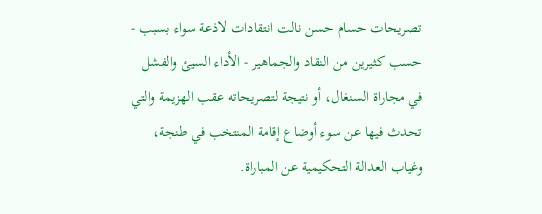تصريحات حسام حسن نالت انتقادات لاذعة سواء بسبب - حسب كثيرين من النقاد والجماهير - الأداء السيئ والفشل في مجاراة السنغال، أو نتيجة لتصريحاته عقب الهزيمة والتي تحدث فيها عن سوء أوضاع إقامة المنتخب في طنجة، وغياب العدالة التحكيمية عن المباراة.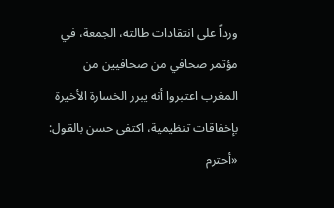ورداً على انتقادات طالته، الجمعة، في مؤتمر صحافي من صحافيين من المغرب اعتبروا أنه يبرر الخسارة الأخيرة بإخفاقات تنظيمية، اكتفى حسن بالقول: «أحترم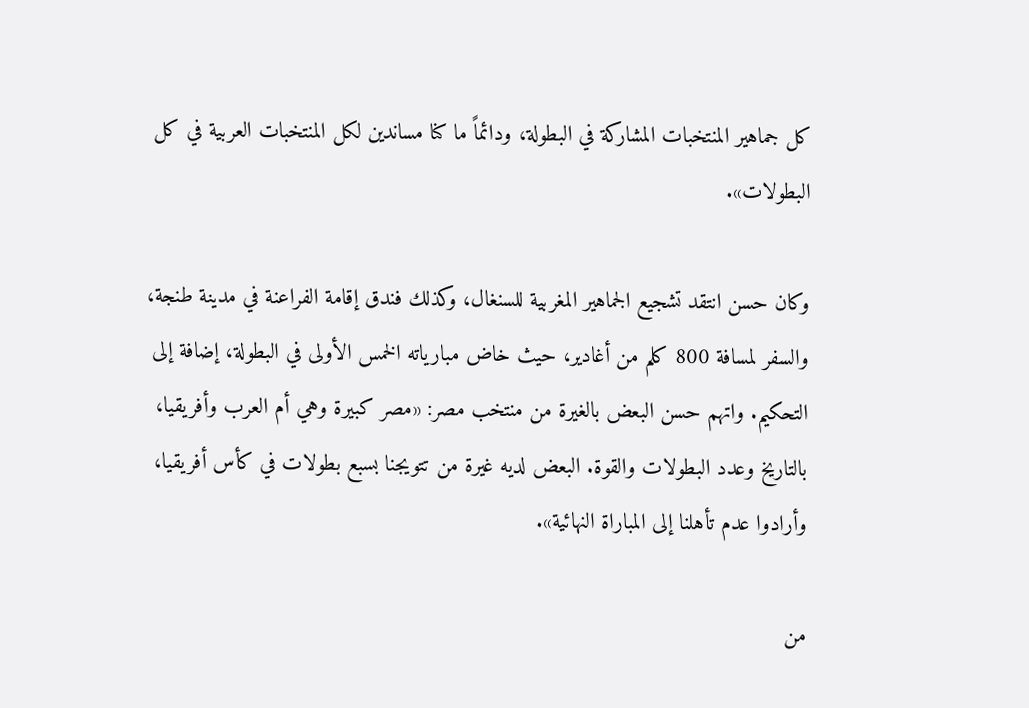كل جماهير المنتخبات المشاركة في البطولة، ودائماً ما كنا مساندين لكل المنتخبات العربية في كل البطولات».

وكان حسن انتقد تشجيع الجماهير المغربية للسنغال، وكذلك فندق إقامة الفراعنة في مدينة طنجة، والسفر لمسافة 800 كلم من أغادير، حيث خاض مبارياته الخمس الأولى في البطولة، إضافة إلى التحكيم. واتهم حسن البعض بالغيرة من منتخب مصر: «مصر كبيرة وهي أم العرب وأفريقيا، بالتاريخ وعدد البطولات والقوة. البعض لديه غيرة من تتويجنا بسبع بطولات في كأس أفريقيا، وأرادوا عدم تأهلنا إلى المباراة النهائية».

من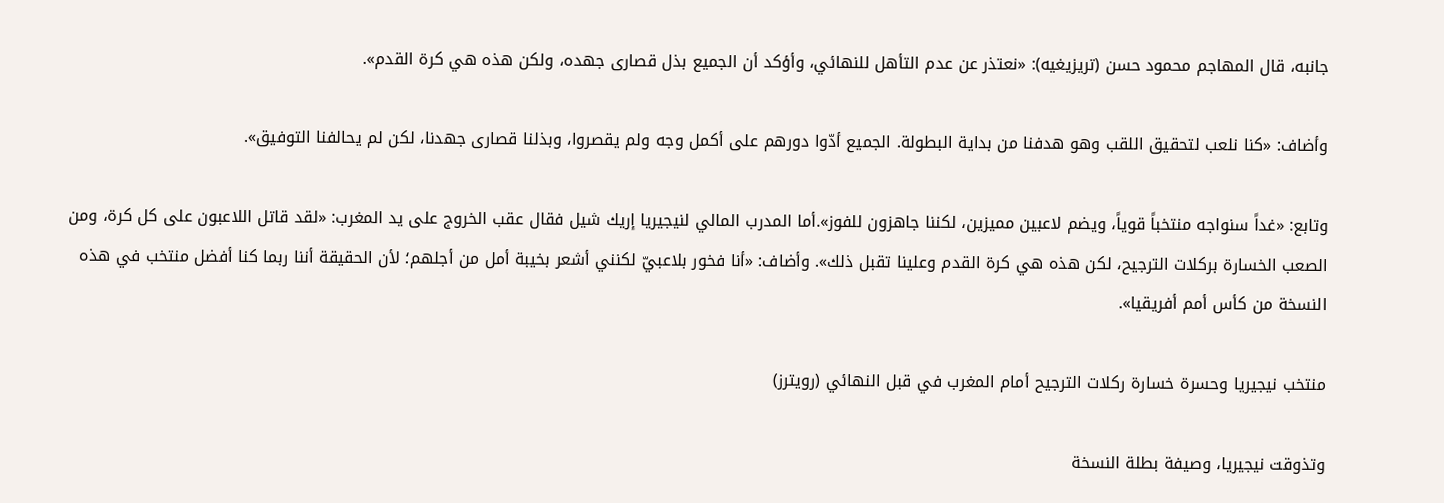جانبه، قال المهاجم محمود حسن (تريزيغيه): «نعتذر عن عدم التأهل للنهائي، وأؤكد أن الجميع بذل قصارى جهده، ولكن هذه هي كرة القدم».

وأضاف: «كنا نلعب لتحقيق اللقب وهو هدفنا من بداية البطولة. الجميع أدّوا دورهم على أكمل وجه ولم يقصروا، وبذلنا قصارى جهدنا، لكن لم يحالفنا التوفيق».

وتابع: «غداً سنواجه منتخباً قوياً، ويضم لاعبين مميزين، لكننا جاهزون للفوز».أما المدرب المالي لنيجيريا إريك شيل فقال عقب الخروج على يد المغرب: «لقد قاتل اللاعبون على كل كرة، ومن الصعب الخسارة بركلات الترجيح، لكن هذه هي كرة القدم وعلينا تقبل ذلك». وأضاف: «أنا فخور بلاعبيّ لكنني أشعر بخيبة أمل من أجلهم؛ لأن الحقيقة أننا ربما كنا أفضل منتخب في هذه النسخة من كأس أمم أفريقيا».

منتخب نيجيريا وحسرة خسارة ركلات الترجيح أمام المغرب في قبل النهائي (رويترز)

وتذوقت نيجيريا، وصيفة بطلة النسخة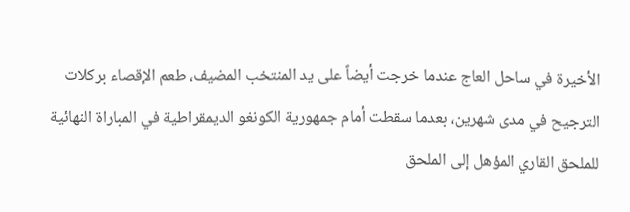الأخيرة في ساحل العاج عندما خرجت أيضاً على يد المنتخب المضيف، طعم الإقصاء بركلات الترجيح في مدى شهرين، بعدما سقطت أمام جمهورية الكونغو الديمقراطية في المباراة النهائية للملحق القاري المؤهل إلى الملحق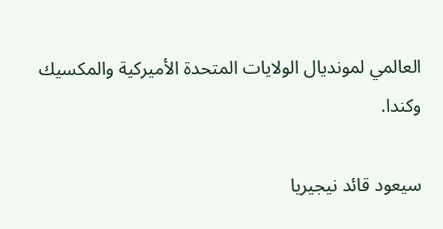العالمي لمونديال الولايات المتحدة الأميركية والمكسيك وكندا.

سيعود قائد نيجيريا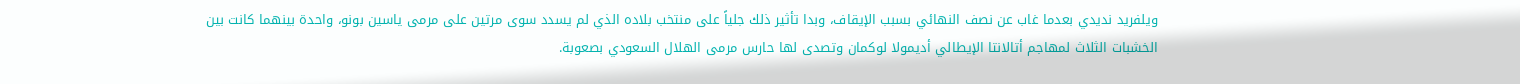ويلفريد نديدي بعدما غاب عن نصف النهائي بسبب الإيقاف، وبدا تأثير ذلك جلياً على منتخب بلاده الذي لم يسدد سوى مرتين على مرمى ياسين بونو، واحدة بينهما كانت بين الخشبات الثلاث لمهاجم أتالانتا الإيطالي أديمولا لوكمان وتصدى لها حارس مرمى الهلال السعودي بصعوبة.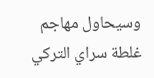وسيحاول مهاجم غلطة سراي التركي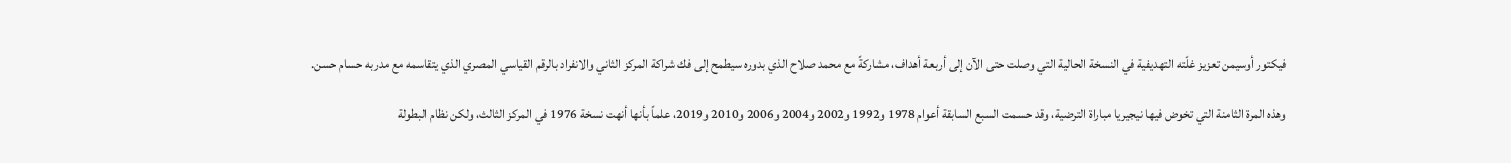فيكتور أوسيمن تعزيز غلّته التهديفية في النسخة الحالية التي وصلت حتى الآن إلى أربعة أهداف، مشاركةً مع محمد صلاح الذي بدوره سيطمح إلى فك شراكة المركز الثاني والانفراد بالرقم القياسي المصري الذي يتقاسمه مع مدربه حسام حسن.

وهذه المرة الثامنة التي تخوض فيها نيجيريا مباراة الترضية، وقد حسمت السبع السابقة أعوام 1978 و1992 و2002 و2004 و2006 و2010 و2019، علماً بأنها أنهت نسخة 1976 في المركز الثالث، ولكن نظام البطولة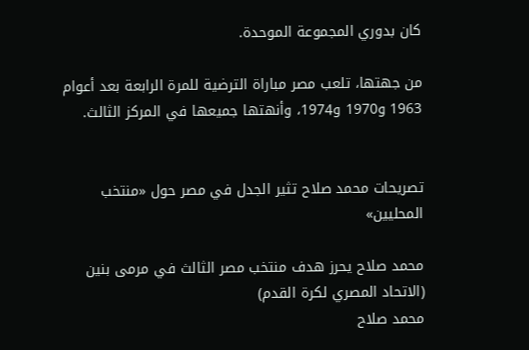كان بدوري المجموعة الموحدة.

من جهتها، تلعب مصر مباراة الترضية للمرة الرابعة بعد أعوام 1963 و1970 و1974، وأنهتها جميعها في المركز الثالث.


تصريحات محمد صلاح تثير الجدل في مصر حول «منتخب المحليين»

محمد صلاح يحرز هدف منتخب مصر الثالث في مرمى بنين (الاتحاد المصري لكرة القدم)
محمد صلاح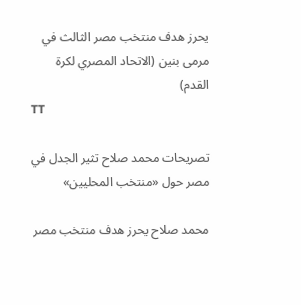يحرز هدف منتخب مصر الثالث في مرمى بنين (الاتحاد المصري لكرة القدم)
TT

تصريحات محمد صلاح تثير الجدل في مصر حول «منتخب المحليين»

محمد صلاح يحرز هدف منتخب مصر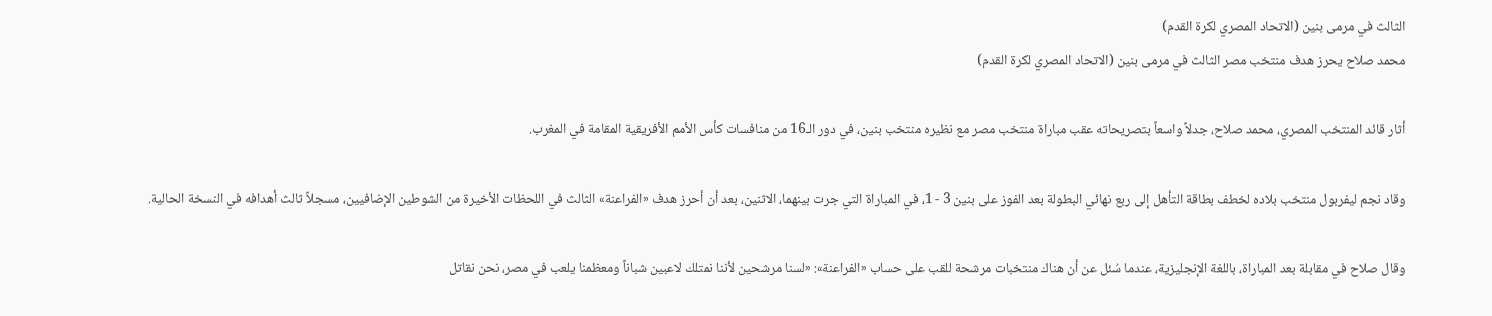الثالث في مرمى بنين (الاتحاد المصري لكرة القدم)
محمد صلاح يحرز هدف منتخب مصر الثالث في مرمى بنين (الاتحاد المصري لكرة القدم)

أثار قائد المنتخب المصري، محمد صلاح، جدلاً واسعاً بتصريحاته عقب مباراة منتخب مصر مع نظيره منتخب بنين، في دور الـ16 من منافسات كأس الأمم الأفريقية المقامة في المغرب.

وقاد نجم ليفربول منتخب بلاده لخطف بطاقة التأهل إلى ربع نهائي البطولة بعد الفوز على بنين 3 - 1، في المباراة التي جرت بينهما، الاثنين، بعد أن أحرز هدف «الفراعنة» الثالث في اللحظات الأخيرة من الشوطين الإضافيين، مسجلاً ثالث أهدافه في النسخة الحالية.

وقال صلاح في مقابلة بعد المباراة، باللغة الإنجليزية، عندما سُئل عن أن هناك منتخبات مرشحة للقب على حساب «الفراعنة»: «لسنا مرشحين لأننا نمتلك لاعبين شباناً ومعظمنا يلعب في مصر، نحن نقاتل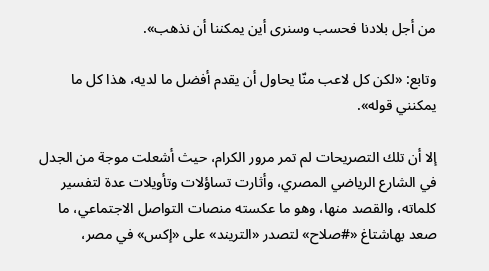من أجل بلادنا فحسب وسنرى أين يمكننا أن نذهب».

وتابع: «لكن كل لاعب منّا يحاول أن يقدم أفضل ما لديه، هذا كل ما يمكنني قوله».

إلا أن تلك التصريحات لم تمر مرور الكرام، حيث أشعلت موجة من الجدل في الشارع الرياضي المصري، وأثارت تساؤلات وتأويلات عدة لتفسير كلماته، والقصد منها، وهو ما عكسته منصات التواصل الاجتماعي، ما صعد بهاشتاغ «#صلاح» لتصدر «التريند» على «إكس» في مصر،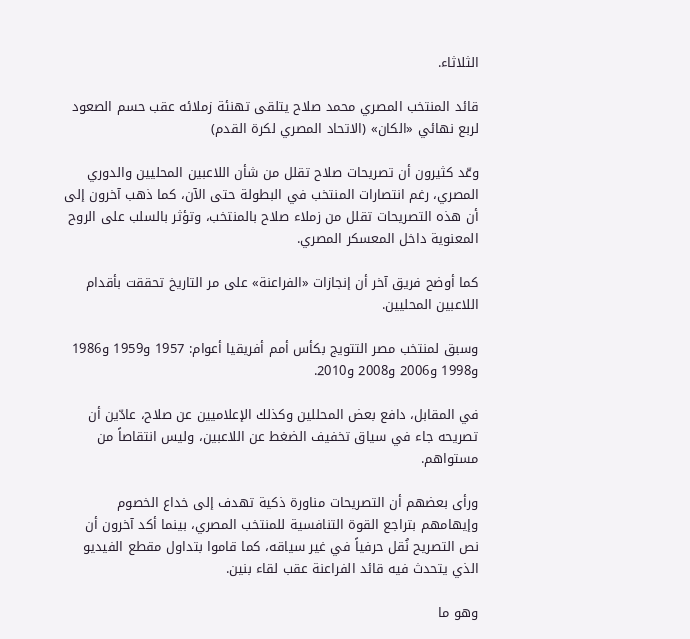الثلاثاء.

قائد المنتخب المصري محمد صلاح يتلقى تهنئة زملائه عقب حسم الصعود لربع نهائي «الكان» (الاتحاد المصري لكرة القدم)

وعّد كثيرون أن تصريحات صلاح تقلل من شأن اللاعبين المحليين والدوري المصري، رغم انتصارات المنتخب في البطولة حتى الآن، كما ذهب آخرون إلى أن هذه التصريحات تقلل من زملاء صلاح بالمنتخب، وتؤثر بالسلب على الروح المعنوية داخل المعسكر المصري.

كما أوضح فريق آخر أن إنجازات «الفراعنة» على مر التاريخ تحققت بأقدام اللاعبين المحليين.

وسبق لمنتخب مصر التتويج بكأس أمم أفريقيا أعوام: 1957 و1959 و1986 و1998 و2006 و2008 و2010.

في المقابل، دافع بعض المحللين وكذلك الإعلاميين عن صلاح، عادّين أن تصريحه جاء في سياق تخفيف الضغط عن اللاعبين، وليس انتقاصاً من مستواهم.

ورأى بعضهم أن التصريحات مناورة ذكية تهدف إلى خداع الخصوم وإيهامهم بتراجع القوة التنافسية للمنتخب المصري، بينما أكد آخرون أن نص التصريح نُقل حرفياً في غير سياقه، كما قاموا بتداول مقطع الفيديو الذي يتحدث فيه قائد الفراعنة عقب لقاء بنين.

وهو ما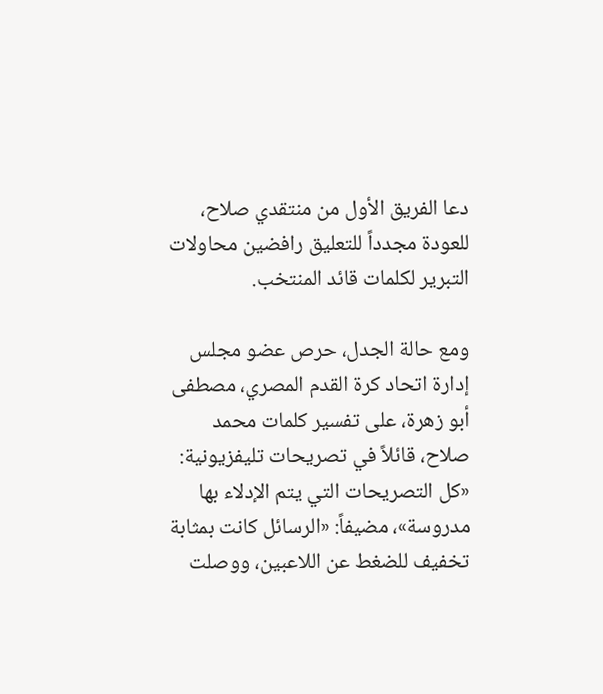دعا الفريق الأول من منتقدي صلاح، للعودة مجدداً للتعليق رافضين محاولات التبرير لكلمات قائد المنتخب.

ومع حالة الجدل، حرص عضو مجلس إدارة اتحاد كرة القدم المصري، مصطفى أبو زهرة، على تفسير كلمات محمد صلاح، قائلاً في تصريحات تليفزيونية: «كل التصريحات التي يتم الإدلاء بها مدروسة»، مضيفاً: «الرسائل كانت بمثابة تخفيف للضغط عن اللاعبين، ووصلت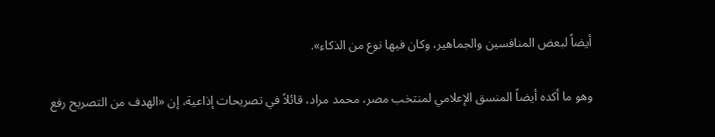أيضاً لبعض المنافسين والجماهير، وكان فيها نوع من الذكاء».

وهو ما أكده أيضاً المنسق الإعلامي لمنتخب مصر، محمد مراد، قائلاً في تصريحات إذاعية، إن «الهدف من التصريح رفع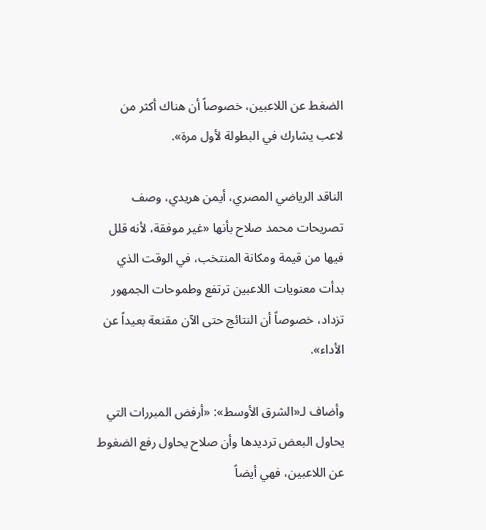الضغط عن اللاعبين، خصوصاً أن هناك أكثر من لاعب يشارك في البطولة لأول مرة».

الناقد الرياضي المصري، أيمن هريدي، وصف تصريحات محمد صلاح بأنها «غير موفقة، لأنه قلل فيها من قيمة ومكانة المنتخب، في الوقت الذي بدأت معنويات اللاعبين ترتفع وطموحات الجمهور تزداد، خصوصاً أن النتائج حتى الآن مقنعة بعيداً عن الأداء».

وأضاف لـ«الشرق الأوسط»: «أرفض المبررات التي يحاول البعض ترديدها وأن صلاح يحاول رفع الضغوط عن اللاعبين، فهي أيضاً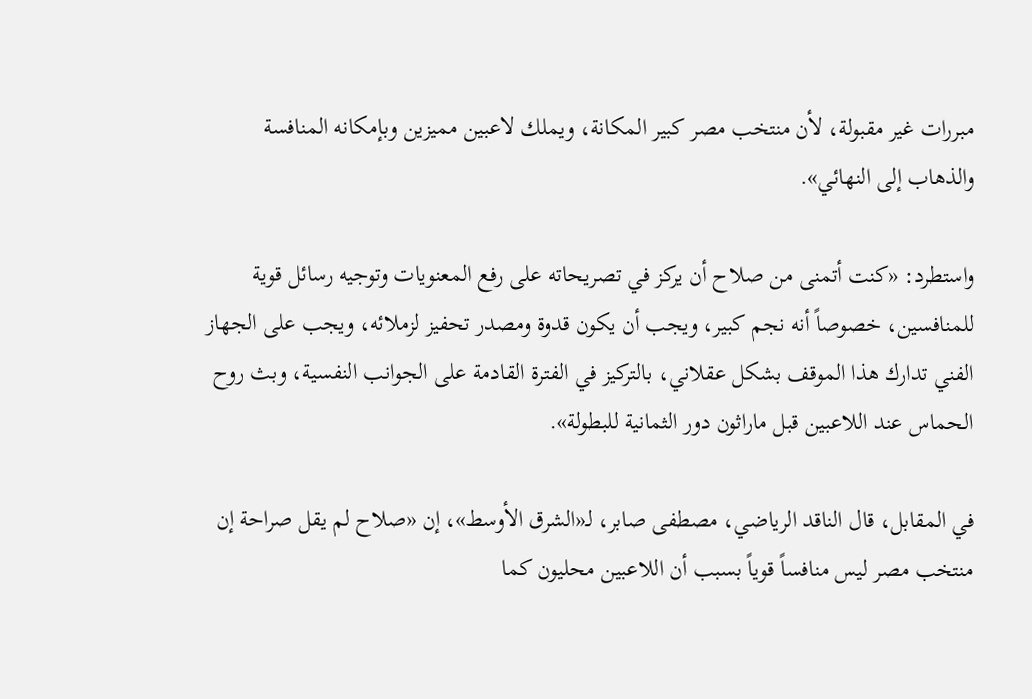مبررات غير مقبولة، لأن منتخب مصر كبير المكانة، ويملك لاعبين مميزين وبإمكانه المنافسة والذهاب إلى النهائي».

واستطرد: «كنت أتمنى من صلاح أن يركز في تصريحاته على رفع المعنويات وتوجيه رسائل قوية للمنافسين، خصوصاً أنه نجم كبير، ويجب أن يكون قدوة ومصدر تحفيز لزملائه، ويجب على الجهاز الفني تدارك هذا الموقف بشكل عقلاني، بالتركيز في الفترة القادمة على الجوانب النفسية، وبث روح الحماس عند اللاعبين قبل ماراثون دور الثمانية للبطولة».

في المقابل، قال الناقد الرياضي، مصطفى صابر، لـ«الشرق الأوسط»، إن «صلاح لم يقل صراحة إن منتخب مصر ليس منافساً قوياً بسبب أن اللاعبين محليون كما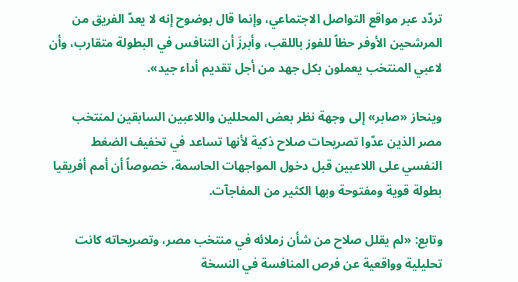تردّد عبر مواقع التواصل الاجتماعي، وإنما قال بوضوح إنه لا يعدّ الفريق من المرشحين الأوفر حظاً للفوز باللقب، وأبرزَ أن التنافس في البطولة متقارب، وأن لاعبي المنتخب يعملون بكل جهد من أجل تقديم أداء جيد».

وينحاز «صابر» إلى وجهة نظر بعض المحللين واللاعبين السابقين لمنتخب مصر الذين عدّوا تصريحات صلاح ذكية لأنها تساعد في تخفيف الضغط النفسي على اللاعبين قبل دخول المواجهات الحاسمة، خصوصاً أن أمم أفريقيا بطولة قوية ومفتوحة وبها الكثير من المفاجآت.

وتابع: «لم يقلل صلاح من شأن زملائه في منتخب مصر، وتصريحاته كانت تحليلية وواقعية عن فرص المنافسة في النسخة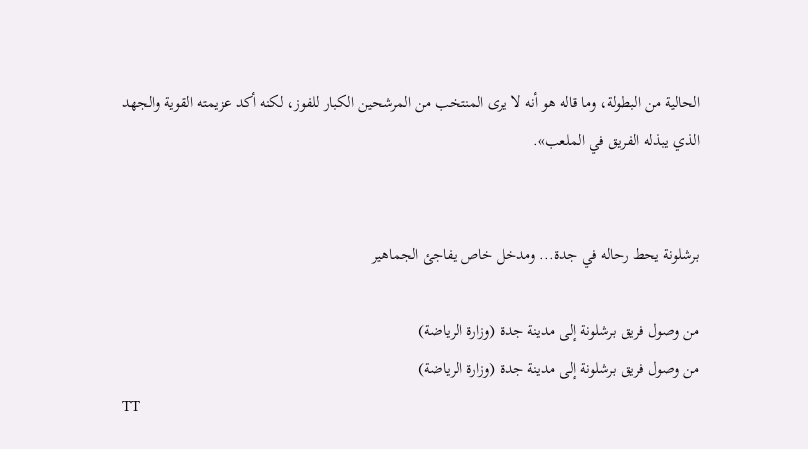الحالية من البطولة، وما قاله هو أنه لا يرى المنتخب من المرشحين الكبار للفوز، لكنه أكد عزيمته القوية والجهد الذي يبذله الفريق في الملعب».


برشلونة يحط رحاله في جدة... ومدخل خاص يفاجئ الجماهير

من وصول فريق برشلونة إلى مدينة جدة (وزارة الرياضة)
من وصول فريق برشلونة إلى مدينة جدة (وزارة الرياضة)
TT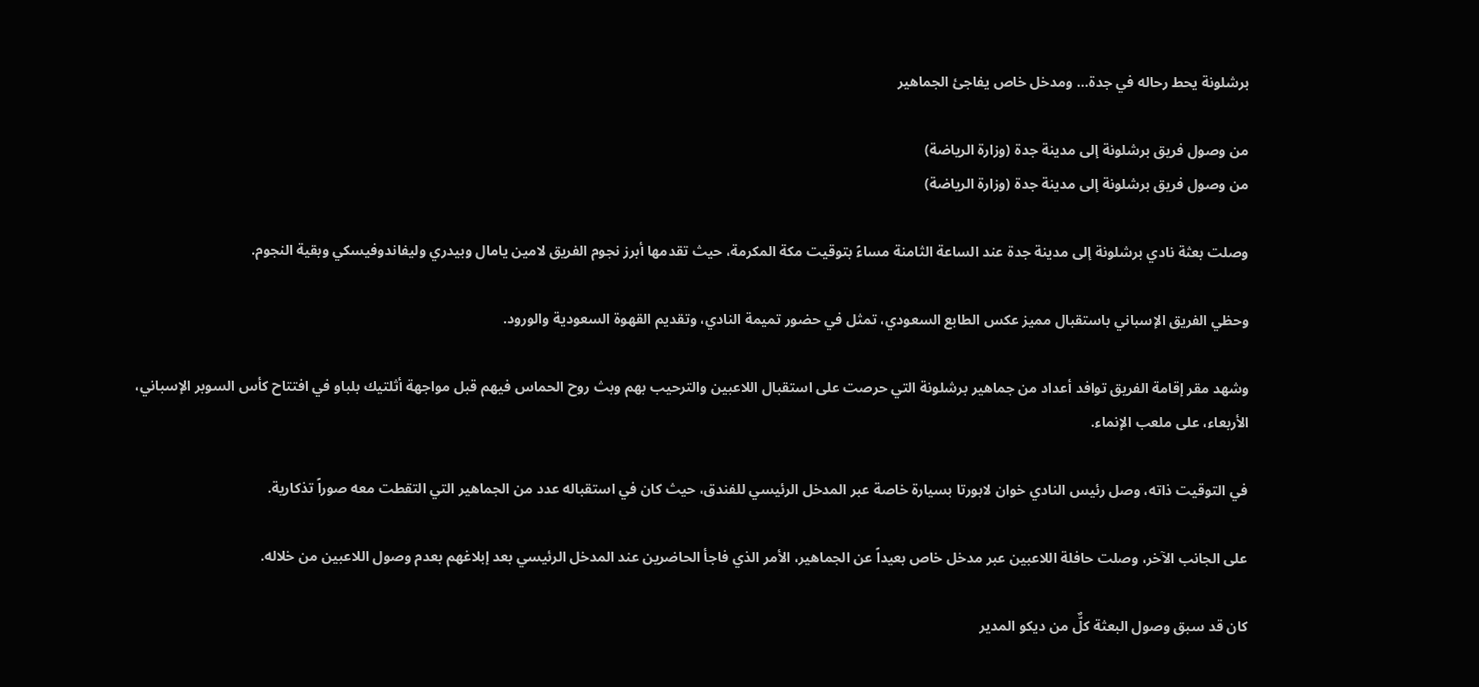برشلونة يحط رحاله في جدة... ومدخل خاص يفاجئ الجماهير

من وصول فريق برشلونة إلى مدينة جدة (وزارة الرياضة)
من وصول فريق برشلونة إلى مدينة جدة (وزارة الرياضة)

وصلت بعثة نادي برشلونة إلى مدينة جدة عند الساعة الثامنة مساءً بتوقيت مكة المكرمة، حيث تقدمها أبرز نجوم الفريق لامين يامال وبيدري وليفاندوفيسكي وبقية النجوم.

وحظي الفريق الإسباني باستقبال مميز عكس الطابع السعودي، تمثل في حضور تميمة النادي، وتقديم القهوة السعودية والورود.

وشهد مقر إقامة الفريق توافد أعداد من جماهير برشلونة التي حرصت على استقبال اللاعبين والترحيب بهم وبث روح الحماس فيهم قبل مواجهة أثلتيك بلباو في افتتاح كأس السوبر الإسباني، الأربعاء، على ملعب الإنماء.

في التوقيت ذاته، وصل رئيس النادي خوان لابورتا بسيارة خاصة عبر المدخل الرئيسي للفندق، حيث كان في استقباله عدد من الجماهير التي التقطت معه صوراً تذكارية.

على الجانب الآخر، وصلت حافلة اللاعبين عبر مدخل خاص بعيداً عن الجماهير، الأمر الذي فاجأ الحاضرين عند المدخل الرئيسي بعد إبلاغهم بعدم وصول اللاعبين من خلاله.

كان قد سبق وصول البعثة كلٌّ من ديكو المدير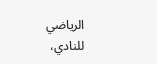الرياضي للنادي،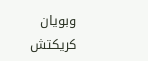وبويان كريكتش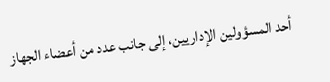أحد المسؤولين الإداريين، إلى جانب عدد من أعضاء الجهاز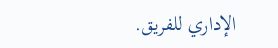الإداري للفريق.